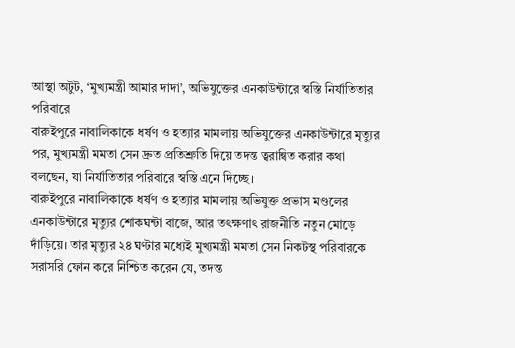আস্থা অটুট, ‘মুখ্যমন্ত্রী আমার দাদা’, অভিযুক্তের এনকাউন্টারে স্বস্তি নির্যাতিতার পরিবারে
বারুইপুরে নাবালিকাকে ধর্ষণ ও হত্যার মামলায় অভিযুক্তের এনকাউন্টারে মৃত্যুর পর, মুখ্যমন্ত্রী মমতা সেন দ্রুত প্রতিশ্রুতি দিয়ে তদন্ত ত্বরান্বিত করার কথা বলছেন, যা নির্যাতিতার পরিবারে স্বস্তি এনে দিচ্ছে।
বারুইপুরে নাবালিকাকে ধর্ষণ ও হত্যার মামলায় অভিযুক্ত প্রভাস মণ্ডলের এনকাউন্টারে মৃত্যুর শোকঘন্টা বাজে, আর তৎক্ষণাৎ রাজনীতি নতুন মোড়ে দাঁড়িয়ে। তার মৃত্যুর ২৪ ঘণ্টার মধ্যেই মুখ্যমন্ত্রী মমতা সেন নিকটস্থ পরিবারকে সরাসরি ফোন করে নিশ্চিত করেন যে, তদন্ত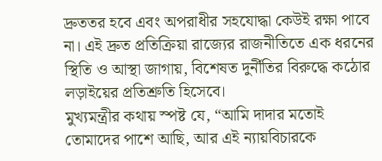দ্রুততর হবে এবং অপরাধীর সহযোদ্ধা কেউই রক্ষা পাবে না। এই দ্রুত প্রতিক্রিয়া রাজ্যের রাজনীতিতে এক ধরনের স্থিতি ও আস্থা জাগায়, বিশেষত দুর্নীতির বিরুদ্ধে কঠোর লড়াইয়ের প্রতিশ্রুতি হিসেবে।
মুখ্যমন্ত্রীর কথায় স্পষ্ট যে, “আমি দাদার মতোই তোমাদের পাশে আছি, আর এই ন্যায়বিচারকে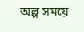অল্প সময়ে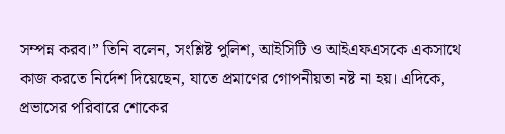সম্পন্ন করব।” তিনি বলেন, সংশ্লিষ্ট পুলিশ, আইসিটি ও আইএফএসকে একসাথে কাজ করতে নির্দেশ দিয়েছেন, যাতে প্রমাণের গোপনীয়তা নষ্ট না হয়। এদিকে, প্রভাসের পরিবারে শোকের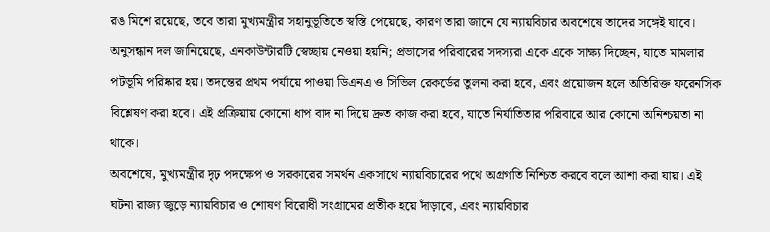রঙ মিশে রয়েছে, তবে তারা মুখ্যমন্ত্রীর সহানুভূতিতে স্বস্তি পেয়েছে, কারণ তারা জানে যে ন্যায়বিচার অবশেষে তাদের সঙ্গেই যাবে।
অনুসন্ধান দল জানিয়েছে, এনকাউন্টারটি স্বেচ্ছায় নেওয়া হয়নি; প্রভাসের পরিবারের সদস্যরা একে একে সাক্ষ্য দিচ্ছেন, যাতে মামলার পটভূমি পরিষ্কার হয়। তদন্তের প্রথম পর্যায়ে পাওয়া ডিএনএ ও সিভিল রেকর্ডের তুলনা করা হবে, এবং প্রয়োজন হলে অতিরিক্ত ফরেনসিক বিশ্লেষণ করা হবে। এই প্রক্রিয়ায় কোনো ধাপ বাদ না দিয়ে দ্রুত কাজ করা হবে, যাতে নির্যাতিতার পরিবারে আর কোনো অনিশ্চয়তা না থাকে।
অবশেষে, মুখ্যমন্ত্রীর দৃঢ় পদক্ষেপ ও সরকারের সমর্থন একসাথে ন্যায়বিচারের পথে অগ্রগতি নিশ্চিত করবে বলে আশা করা যায়। এই ঘটনা রাজ্য জুড়ে ন্যায়বিচার ও শোষণ বিরোধী সংগ্রামের প্রতীক হয়ে দাঁড়াবে, এবং ন্যায়বিচার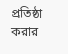প্রতিষ্ঠা করার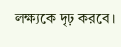লক্ষ্যকে দৃঢ় করবে।